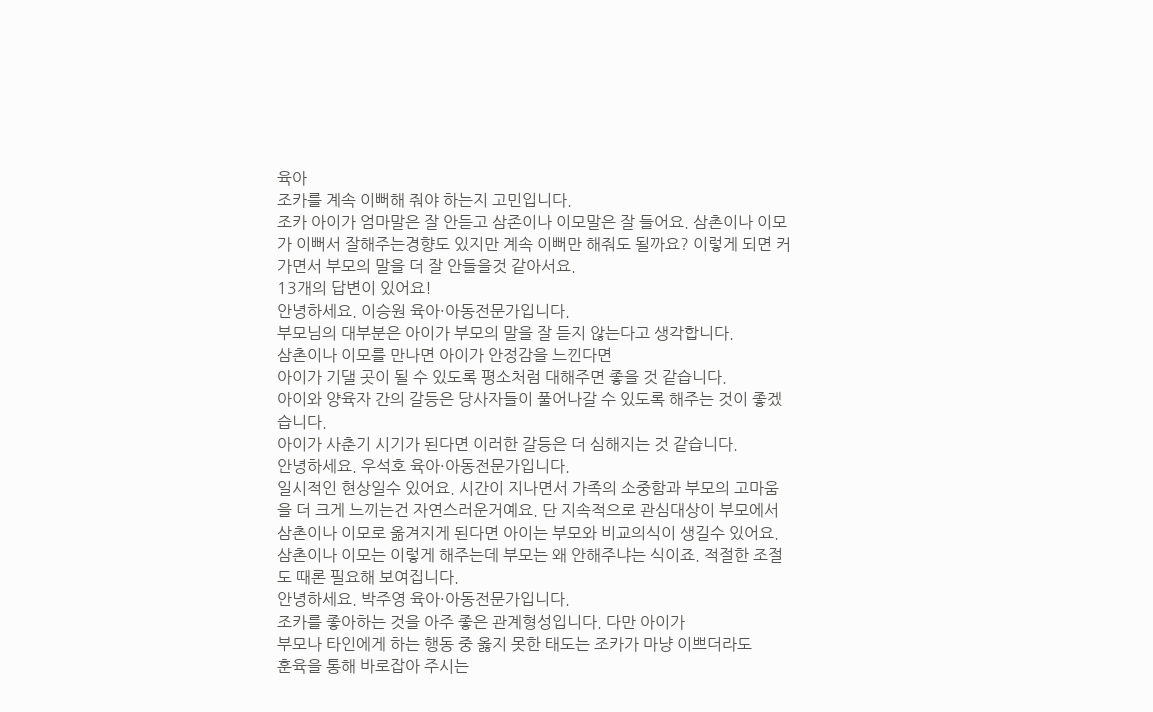육아
조카를 계속 이뻐해 줘야 하는지 고민입니다.
조카 아이가 엄마말은 잘 안듣고 삼존이나 이모말은 잘 들어요. 삼촌이나 이모가 이뻐서 잘해주는경향도 있지만 계속 이뻐만 해줘도 될까요? 이렇게 되면 커가면서 부모의 말을 더 잘 안들을것 같아서요.
13개의 답변이 있어요!
안녕하세요. 이승원 육아·아동전문가입니다.
부모님의 대부분은 아이가 부모의 말을 잘 듣지 않는다고 생각합니다.
삼촌이나 이모를 만나면 아이가 안정감을 느낀다면
아이가 기댈 곳이 될 수 있도록 평소처럼 대해주면 좋을 것 같습니다.
아이와 양육자 간의 갈등은 당사자들이 풀어나갈 수 있도록 해주는 것이 좋겠습니다.
아이가 사춘기 시기가 된다면 이러한 갈등은 더 심해지는 것 같습니다.
안녕하세요. 우석호 육아·아동전문가입니다.
일시적인 현상일수 있어요. 시간이 지나면서 가족의 소중함과 부모의 고마움을 더 크게 느끼는건 자연스러운거예요. 단 지속적으로 관심대상이 부모에서 삼촌이나 이모로 옮겨지게 된다면 아이는 부모와 비교의식이 생길수 있어요. 삼촌이나 이모는 이렇게 해주는데 부모는 왜 안해주냐는 식이죠. 적절한 조절도 때론 필요해 보여집니다.
안녕하세요. 박주영 육아·아동전문가입니다.
조카를 좋아하는 것을 아주 좋은 관계형성입니다. 다만 아이가
부모나 타인에게 하는 행동 중 옳지 못한 태도는 조카가 마냥 이쁘더라도
훈육을 통해 바로잡아 주시는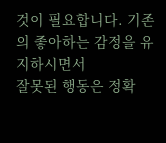것이 필요합니다. 기존의 좋아하는 감정을 유지하시면서
잘못된 행동은 정확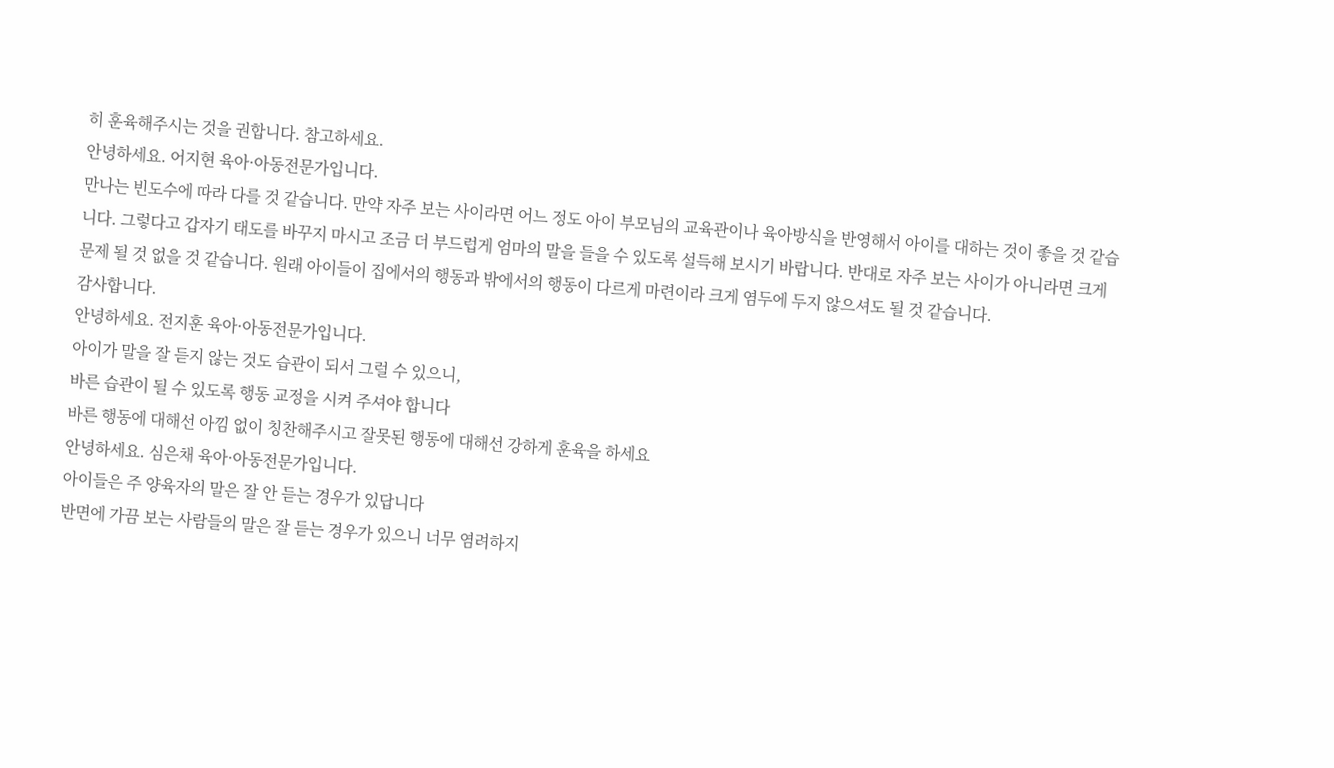히 훈육해주시는 것을 권합니다. 참고하세요.
안녕하세요. 어지현 육아·아동전문가입니다.
만나는 빈도수에 따라 다를 것 같습니다. 만약 자주 보는 사이라면 어느 정도 아이 부모님의 교육관이나 육아방식을 반영해서 아이를 대하는 것이 좋을 것 같습니다. 그렇다고 갑자기 태도를 바꾸지 마시고 조금 더 부드럽게 엄마의 말을 들을 수 있도록 설득해 보시기 바랍니다. 반대로 자주 보는 사이가 아니라면 크게 문제 될 것 없을 것 같습니다. 원래 아이들이 집에서의 행동과 밖에서의 행동이 다르게 마련이라 크게 염두에 두지 않으셔도 될 것 같습니다.
감사합니다.
안녕하세요. 전지훈 육아·아동전문가입니다.
아이가 말을 잘 듣지 않는 것도 습관이 되서 그럴 수 있으니,
바른 습관이 될 수 있도록 행동 교정을 시켜 주셔야 합니다
바른 행동에 대해선 아낌 없이 칭찬해주시고 잘못된 행동에 대해선 강하게 훈육을 하세요
안녕하세요. 심은채 육아·아동전문가입니다.
아이들은 주 양육자의 말은 잘 안 듣는 경우가 있답니다
반면에 가끔 보는 사람들의 말은 잘 듣는 경우가 있으니 너무 염려하지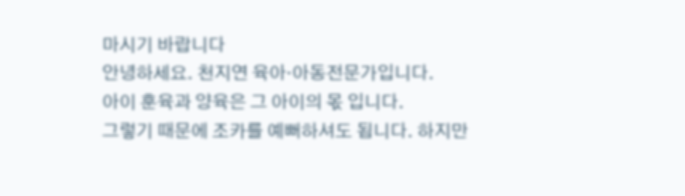마시기 바랍니다
안녕하세요. 천지연 육아·아동전문가입니다.
아이 훈육과 양육은 그 아이의 몫 입니다.
그렇기 때문에 조카를 예뻐하셔도 됩니다. 하지만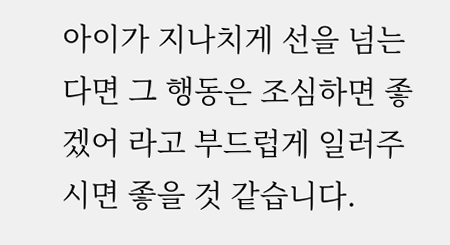아이가 지나치게 선을 넘는다면 그 행동은 조심하면 좋겠어 라고 부드럽게 일러주시면 좋을 것 같습니다.